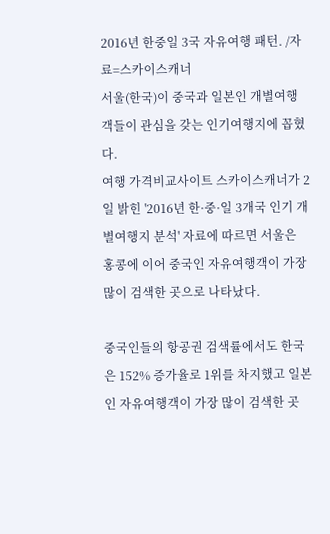2016년 한중일 3국 자유여행 패턴. /자료=스카이스캐너
서울(한국)이 중국과 일본인 개별여행객들이 관심을 갖는 인기여행지에 꼽혔다.
여행 가격비교사이트 스카이스캐너가 2일 밝힌 '2016년 한·중·일 3개국 인기 개별여행지 분석' 자료에 따르면 서울은 홍콩에 이어 중국인 자유여행객이 가장 많이 검색한 곳으로 나타났다.

중국인들의 항공권 검색률에서도 한국은 152% 증가율로 1위를 차지했고 일본인 자유여행객이 가장 많이 검색한 곳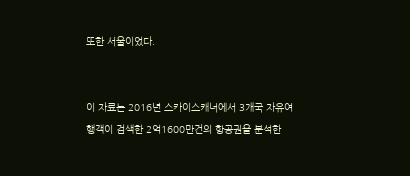또한 서울이었다.


이 자료는 2016년 스카이스캐너에서 3개국 자유여행객이 검색한 2억1600만건의 항공권을 분석한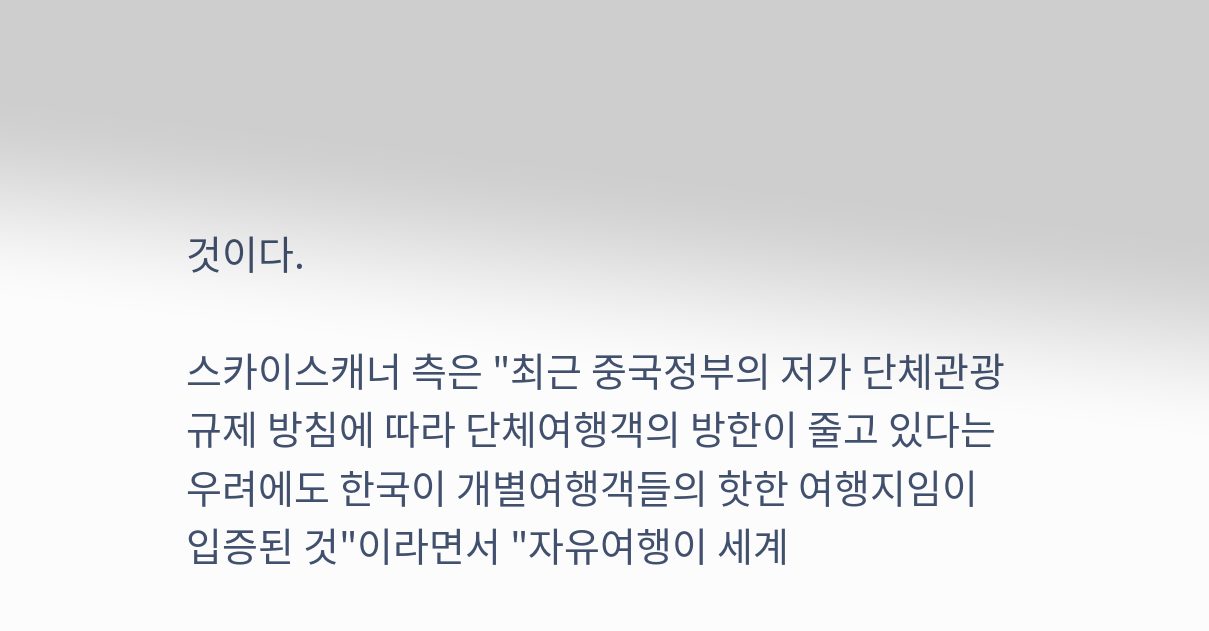것이다.

스카이스캐너 측은 "최근 중국정부의 저가 단체관광 규제 방침에 따라 단체여행객의 방한이 줄고 있다는 우려에도 한국이 개별여행객들의 핫한 여행지임이 입증된 것"이라면서 "자유여행이 세계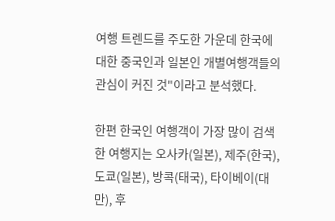여행 트렌드를 주도한 가운데 한국에 대한 중국인과 일본인 개별여행객들의 관심이 커진 것"이라고 분석했다.

한편 한국인 여행객이 가장 많이 검색한 여행지는 오사카(일본), 제주(한국), 도쿄(일본), 방콕(태국), 타이베이(대만), 후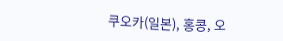쿠오카(일본), 홍콩, 오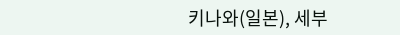키나와(일본), 세부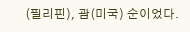(필리핀), 괌(미국) 순이었다.